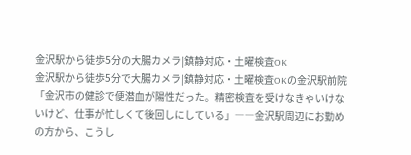金沢駅から徒歩5分の大腸カメラ|鎮静対応・土曜検査OK
金沢駅から徒歩5分で大腸カメラ|鎮静対応・土曜検査OKの金沢駅前院
「金沢市の健診で便潜血が陽性だった。精密検査を受けなきゃいけないけど、仕事が忙しくて後回しにしている」――金沢駅周辺にお勤めの方から、こうし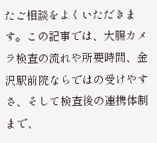たご相談をよくいただきます。この記事では、大腸カメラ検査の流れや所要時間、金沢駅前院ならではの受けやすさ、そして検査後の連携体制まで、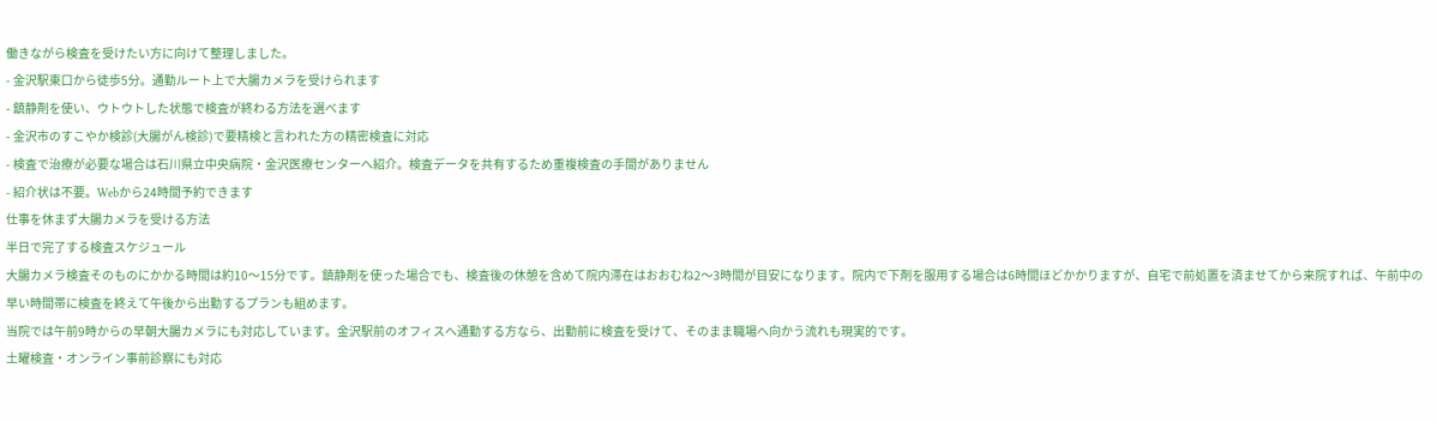働きながら検査を受けたい方に向けて整理しました。
- 金沢駅東口から徒歩5分。通勤ルート上で大腸カメラを受けられます
- 鎮静剤を使い、ウトウトした状態で検査が終わる方法を選べます
- 金沢市のすこやか検診(大腸がん検診)で要精検と言われた方の精密検査に対応
- 検査で治療が必要な場合は石川県立中央病院・金沢医療センターへ紹介。検査データを共有するため重複検査の手間がありません
- 紹介状は不要。Webから24時間予約できます
仕事を休まず大腸カメラを受ける方法
半日で完了する検査スケジュール
大腸カメラ検査そのものにかかる時間は約10〜15分です。鎮静剤を使った場合でも、検査後の休憩を含めて院内滞在はおおむね2〜3時間が目安になります。院内で下剤を服用する場合は6時間ほどかかりますが、自宅で前処置を済ませてから来院すれば、午前中の早い時間帯に検査を終えて午後から出勤するプランも組めます。
当院では午前9時からの早朝大腸カメラにも対応しています。金沢駅前のオフィスへ通勤する方なら、出勤前に検査を受けて、そのまま職場へ向かう流れも現実的です。
土曜検査・オンライン事前診察にも対応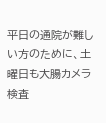平日の通院が難しい方のために、土曜日も大腸カメラ検査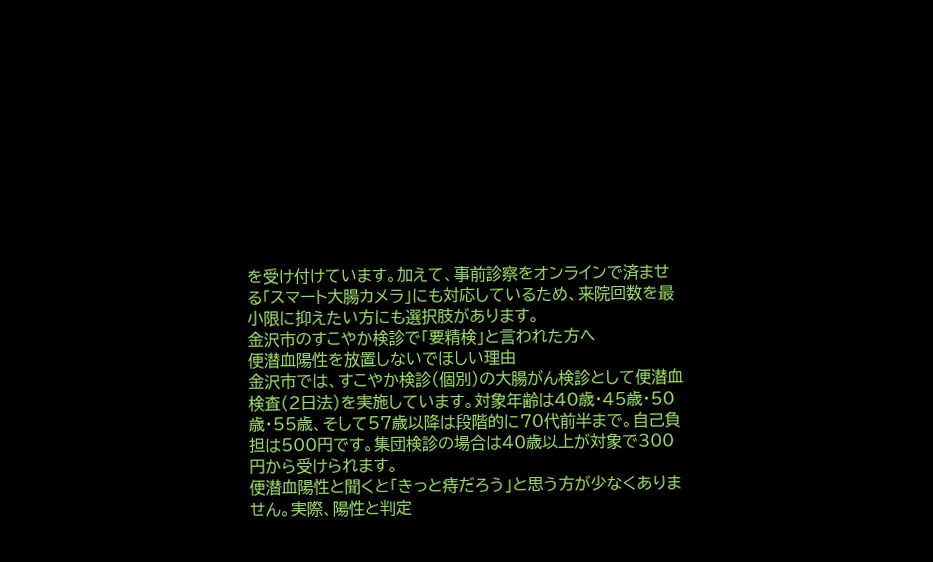を受け付けています。加えて、事前診察をオンラインで済ませる「スマート大腸カメラ」にも対応しているため、来院回数を最小限に抑えたい方にも選択肢があります。
金沢市のすこやか検診で「要精検」と言われた方へ
便潜血陽性を放置しないでほしい理由
金沢市では、すこやか検診(個別)の大腸がん検診として便潜血検査(2日法)を実施しています。対象年齢は40歳・45歳・50歳・55歳、そして57歳以降は段階的に70代前半まで。自己負担は500円です。集団検診の場合は40歳以上が対象で300円から受けられます。
便潜血陽性と聞くと「きっと痔だろう」と思う方が少なくありません。実際、陽性と判定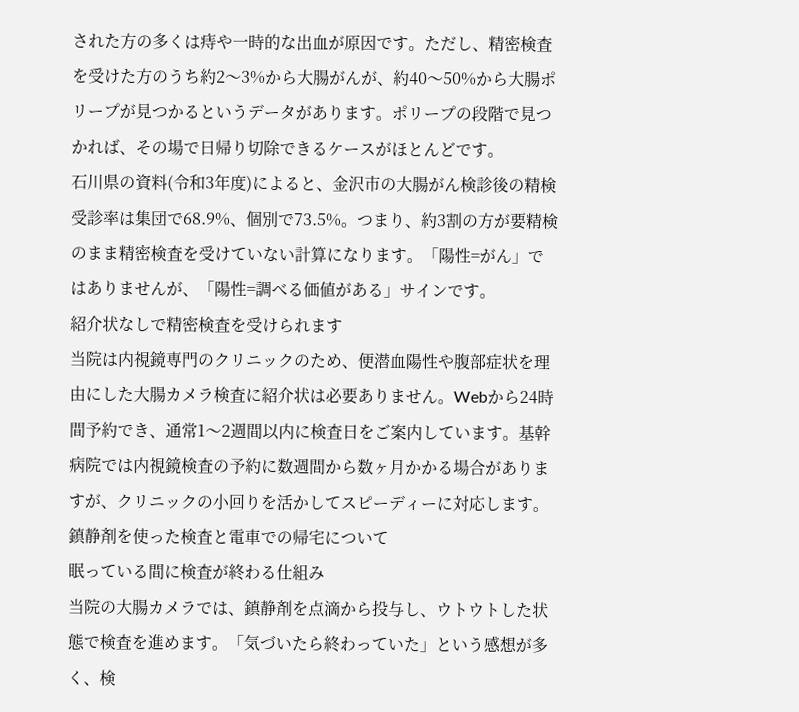された方の多くは痔や一時的な出血が原因です。ただし、精密検査を受けた方のうち約2〜3%から大腸がんが、約40〜50%から大腸ポリープが見つかるというデータがあります。ポリープの段階で見つかれば、その場で日帰り切除できるケースがほとんどです。
石川県の資料(令和3年度)によると、金沢市の大腸がん検診後の精検受診率は集団で68.9%、個別で73.5%。つまり、約3割の方が要精検のまま精密検査を受けていない計算になります。「陽性=がん」ではありませんが、「陽性=調べる価値がある」サインです。
紹介状なしで精密検査を受けられます
当院は内視鏡専門のクリニックのため、便潜血陽性や腹部症状を理由にした大腸カメラ検査に紹介状は必要ありません。Webから24時間予約でき、通常1〜2週間以内に検査日をご案内しています。基幹病院では内視鏡検査の予約に数週間から数ヶ月かかる場合がありますが、クリニックの小回りを活かしてスピーディーに対応します。
鎮静剤を使った検査と電車での帰宅について
眠っている間に検査が終わる仕組み
当院の大腸カメラでは、鎮静剤を点滴から投与し、ウトウトした状態で検査を進めます。「気づいたら終わっていた」という感想が多く、検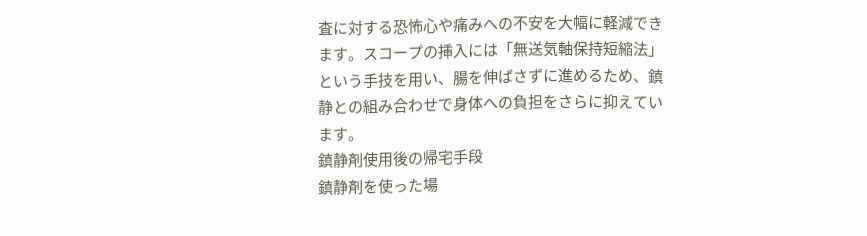査に対する恐怖心や痛みへの不安を大幅に軽減できます。スコープの挿入には「無送気軸保持短縮法」という手技を用い、腸を伸ばさずに進めるため、鎮静との組み合わせで身体への負担をさらに抑えています。
鎮静剤使用後の帰宅手段
鎮静剤を使った場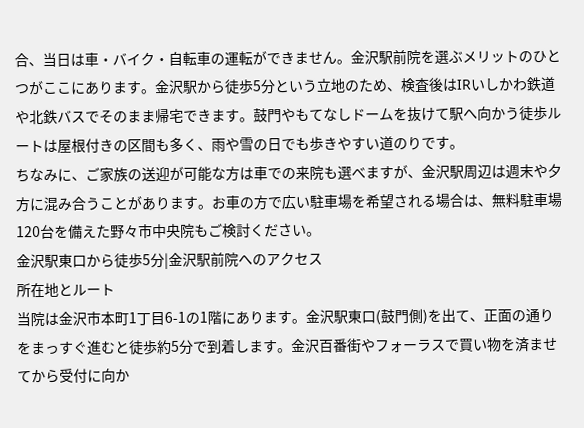合、当日は車・バイク・自転車の運転ができません。金沢駅前院を選ぶメリットのひとつがここにあります。金沢駅から徒歩5分という立地のため、検査後はIRいしかわ鉄道や北鉄バスでそのまま帰宅できます。鼓門やもてなしドームを抜けて駅へ向かう徒歩ルートは屋根付きの区間も多く、雨や雪の日でも歩きやすい道のりです。
ちなみに、ご家族の送迎が可能な方は車での来院も選べますが、金沢駅周辺は週末や夕方に混み合うことがあります。お車の方で広い駐車場を希望される場合は、無料駐車場120台を備えた野々市中央院もご検討ください。
金沢駅東口から徒歩5分|金沢駅前院へのアクセス
所在地とルート
当院は金沢市本町1丁目6-1の1階にあります。金沢駅東口(鼓門側)を出て、正面の通りをまっすぐ進むと徒歩約5分で到着します。金沢百番街やフォーラスで買い物を済ませてから受付に向か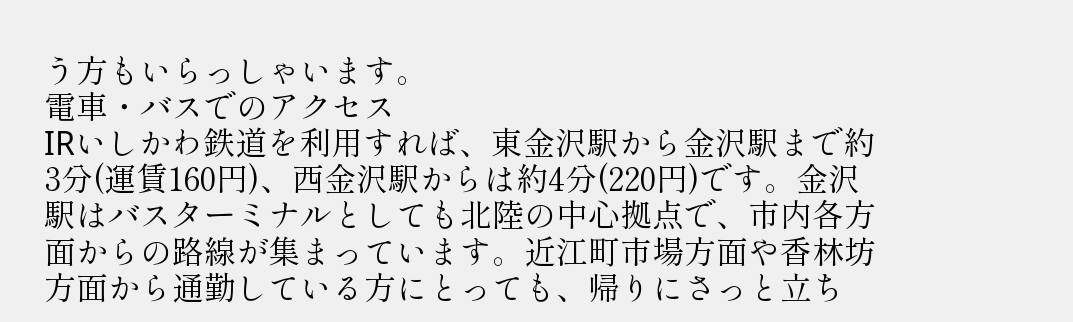う方もいらっしゃいます。
電車・バスでのアクセス
IRいしかわ鉄道を利用すれば、東金沢駅から金沢駅まで約3分(運賃160円)、西金沢駅からは約4分(220円)です。金沢駅はバスターミナルとしても北陸の中心拠点で、市内各方面からの路線が集まっています。近江町市場方面や香林坊方面から通勤している方にとっても、帰りにさっと立ち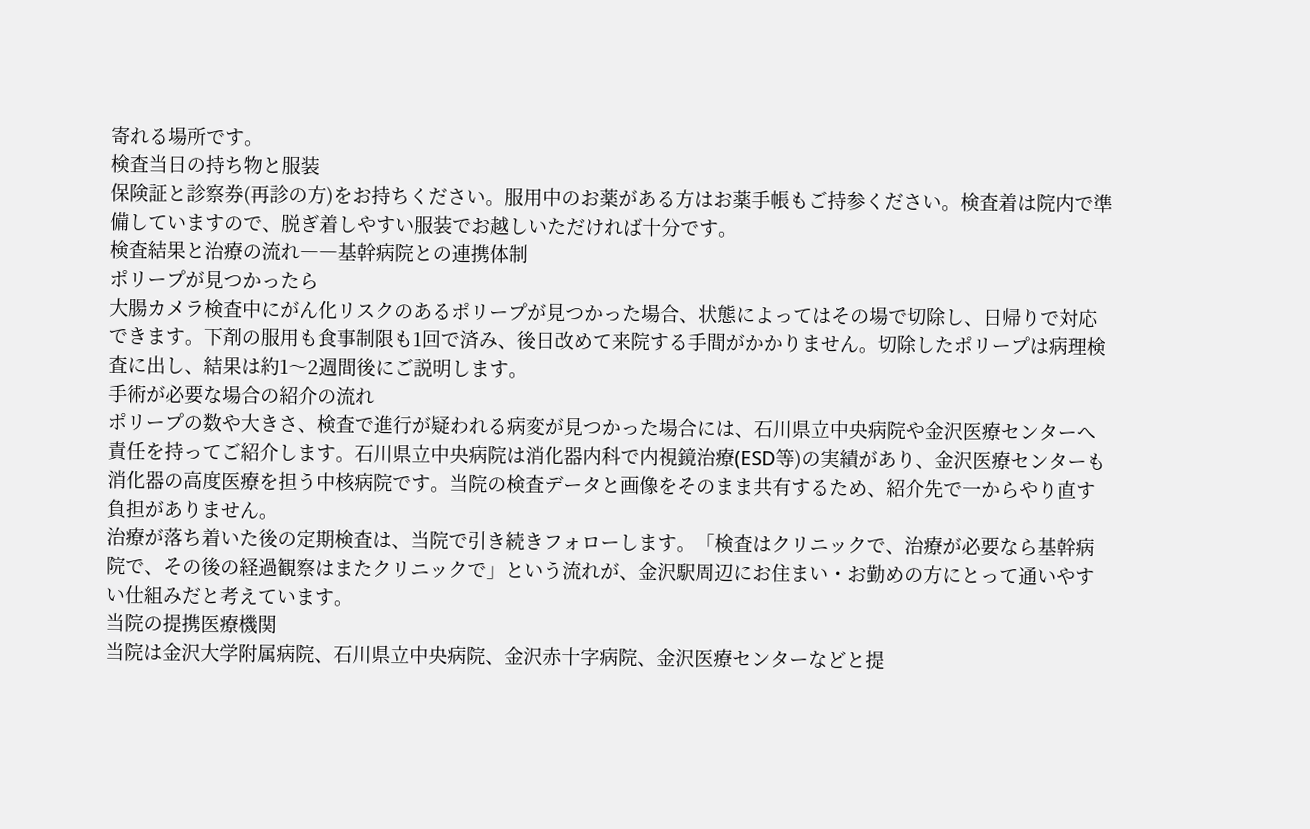寄れる場所です。
検査当日の持ち物と服装
保険証と診察券(再診の方)をお持ちください。服用中のお薬がある方はお薬手帳もご持参ください。検査着は院内で準備していますので、脱ぎ着しやすい服装でお越しいただければ十分です。
検査結果と治療の流れ――基幹病院との連携体制
ポリープが見つかったら
大腸カメラ検査中にがん化リスクのあるポリープが見つかった場合、状態によってはその場で切除し、日帰りで対応できます。下剤の服用も食事制限も1回で済み、後日改めて来院する手間がかかりません。切除したポリープは病理検査に出し、結果は約1〜2週間後にご説明します。
手術が必要な場合の紹介の流れ
ポリープの数や大きさ、検査で進行が疑われる病変が見つかった場合には、石川県立中央病院や金沢医療センターへ責任を持ってご紹介します。石川県立中央病院は消化器内科で内視鏡治療(ESD等)の実績があり、金沢医療センターも消化器の高度医療を担う中核病院です。当院の検査データと画像をそのまま共有するため、紹介先で一からやり直す負担がありません。
治療が落ち着いた後の定期検査は、当院で引き続きフォローします。「検査はクリニックで、治療が必要なら基幹病院で、その後の経過観察はまたクリニックで」という流れが、金沢駅周辺にお住まい・お勤めの方にとって通いやすい仕組みだと考えています。
当院の提携医療機関
当院は金沢大学附属病院、石川県立中央病院、金沢赤十字病院、金沢医療センターなどと提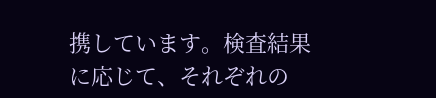携しています。検査結果に応じて、それぞれの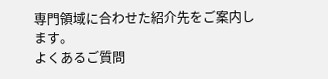専門領域に合わせた紹介先をご案内します。
よくあるご質問